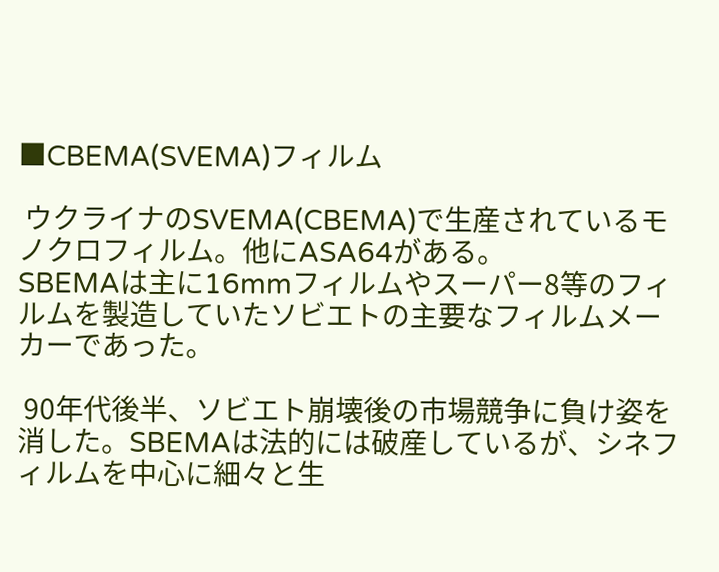■CBEMA(SVEMA)フィルム

 ウクライナのSVEMA(CBEMA)で生産されているモノクロフィルム。他にASA64がある。
SBEMAは主に16mmフィルムやスーパー8等のフィルムを製造していたソビエトの主要なフィルムメーカーであった。

 90年代後半、ソビエト崩壊後の市場競争に負け姿を消した。SBEMAは法的には破産しているが、シネフィルムを中心に細々と生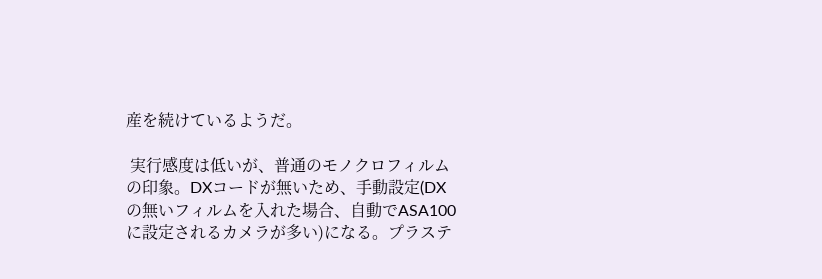産を続けているようだ。

 実行感度は低いが、普通のモノクロフィルムの印象。DXコードが無いため、手動設定(DXの無いフィルムを入れた場合、自動でASA100に設定されるカメラが多い)になる。プラステ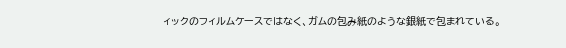ィックのフィルムケースではなく、ガムの包み紙のような銀紙で包まれている。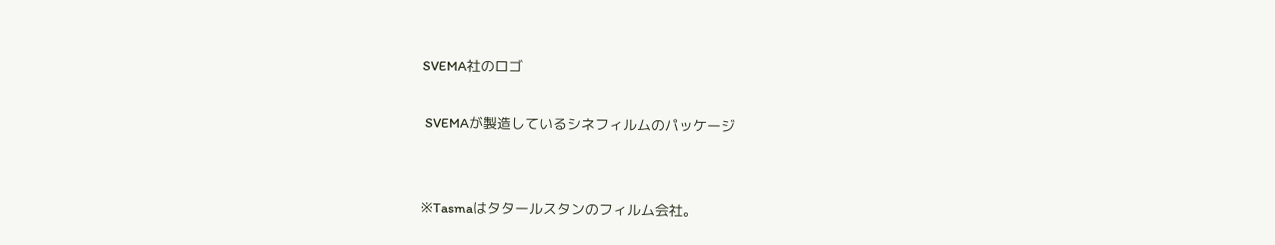SVEMA社のロゴ

 SVEMAが製造しているシネフィルムのパッケージ


※Tasmaはタタールスタンのフィルム会社。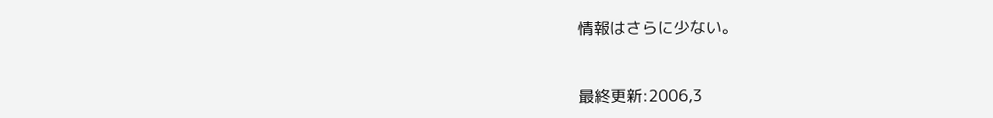情報はさらに少ない。


最終更新:2006,3